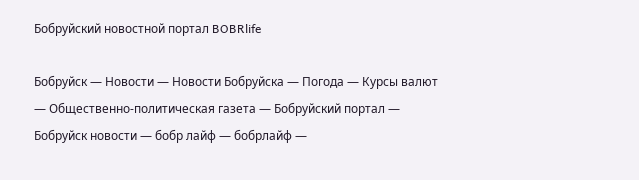Бобруйский новостной портал BOBRlife

Бобруйск — Новости — Новости Бобруйска — Погода — Курсы валют — Общественно-политическая газета — Бобруйский портал — Бобруйск новости — бобр лайф — бобрлайф —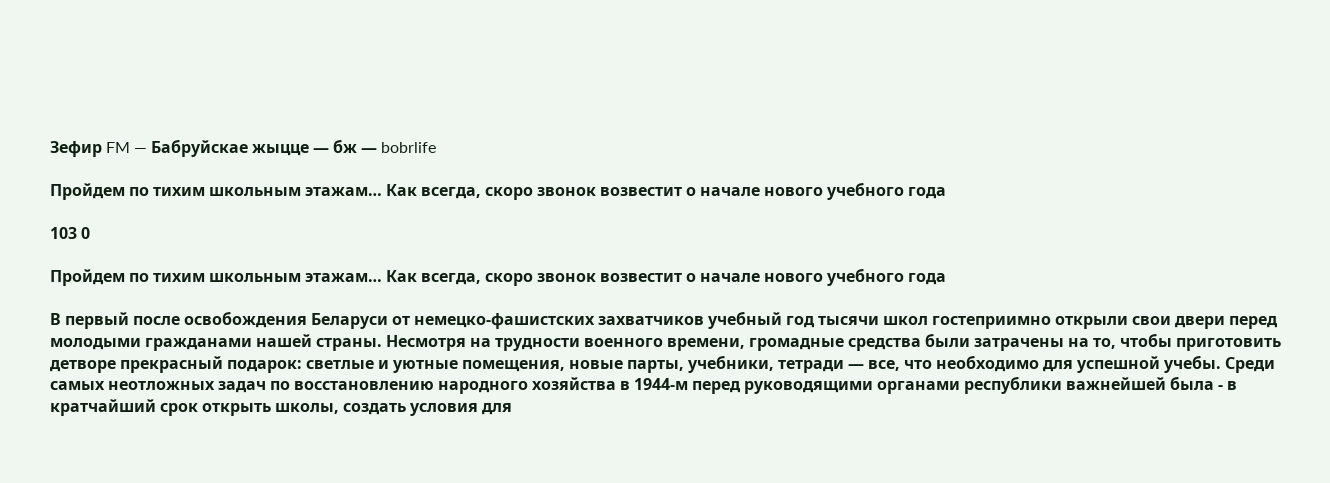Зефир FM — Бабруйскае жыцце — бж — bobrlife

Пройдем по тихим школьным этажам… Как всегда, скоро звонок возвестит о начале нового учебного года

103 0

Пройдем по тихим школьным этажам… Как всегда, скоро звонок возвестит о начале нового учебного года

В первый после освобождения Беларуси от немецко-фашистских захватчиков учебный год тысячи школ гостеприимно открыли свои двери перед молодыми гражданами нашей страны. Несмотря на трудности военного времени, громадные средства были затрачены на то, чтобы приготовить детворе прекрасный подарок: светлые и уютные помещения, новые парты, учебники, тетради — все, что необходимо для успешной учебы. Среди самых неотложных задач по восстановлению народного хозяйства в 1944-м перед руководящими органами республики важнейшей была - в кратчайший срок открыть школы, создать условия для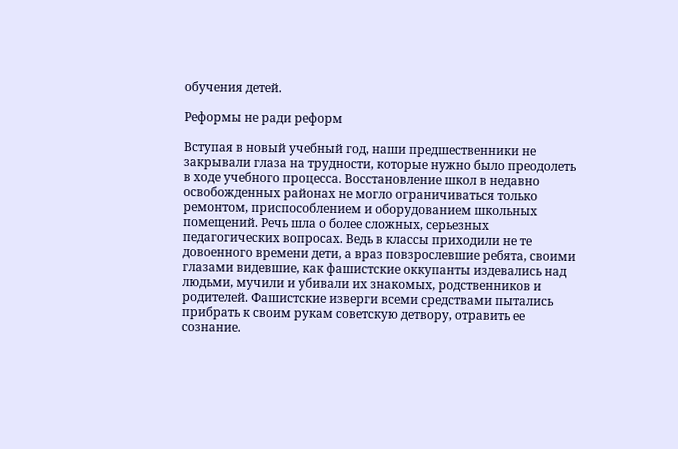обучения детей.

Реформы не ради реформ

Вступая в новый учебный год, наши предшественники не закрывали глаза на трудности, которые нужно было преодолеть в ходе учебного процесса. Восстановление школ в недавно освобожденных районах не могло ограничиваться только ремонтом, приспособлением и оборудованием школьных помещений. Речь шла о более сложных, серьезных педагогических вопросах. Ведь в классы приходили не те довоенного времени дети, а враз повзрослевшие ребята, своими глазами видевшие, как фашистские оккупанты издевались над людьми, мучили и убивали их знакомых, родственников и родителей. Фашистские изверги всеми средствами пытались прибрать к своим рукам советскую детвору, отравить ее сознание.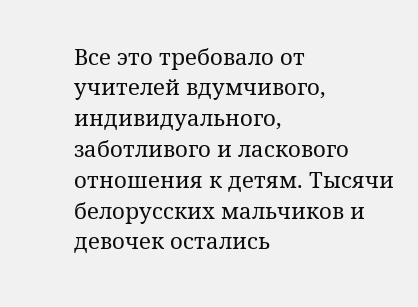Все это требовало от учителей вдумчивого, индивидуального, заботливого и ласкового отношения к детям. Тысячи белорусских мальчиков и девочек остались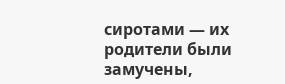сиротами — их родители были замучены,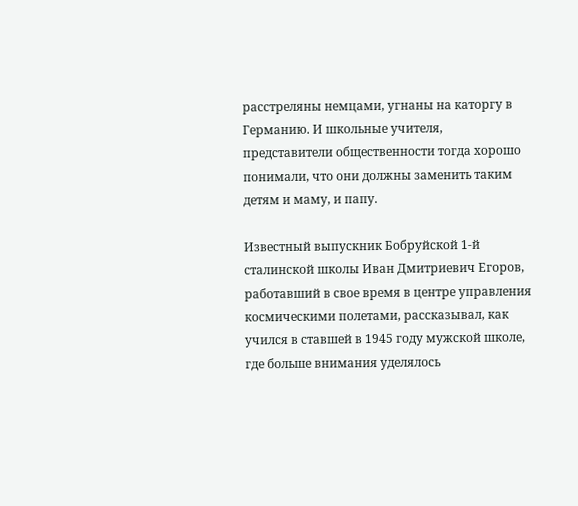расстреляны немцами, угнаны на каторгу в Германию. И школьные учителя, представители общественности тогда хорошо понимали, что они должны заменить таким детям и маму, и папу.

Известный выпускник Бобруйской 1-й сталинской школы Иван Дмитриевич Егоров, работавший в свое время в центре управления космическими полетами, рассказывал, как учился в ставшей в 1945 году мужской школе, где больше внимания уделялось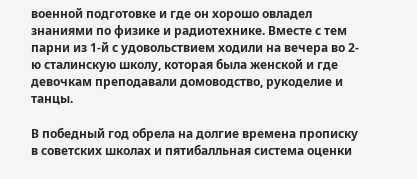военной подготовке и где он хорошо овладел знаниями по физике и радиотехнике. Вместе с тем парни из 1-й с удовольствием ходили на вечера во 2-ю сталинскую школу, которая была женской и где девочкам преподавали домоводство, рукоделие и танцы.

В победный год обрела на долгие времена прописку в советских школах и пятибалльная система оценки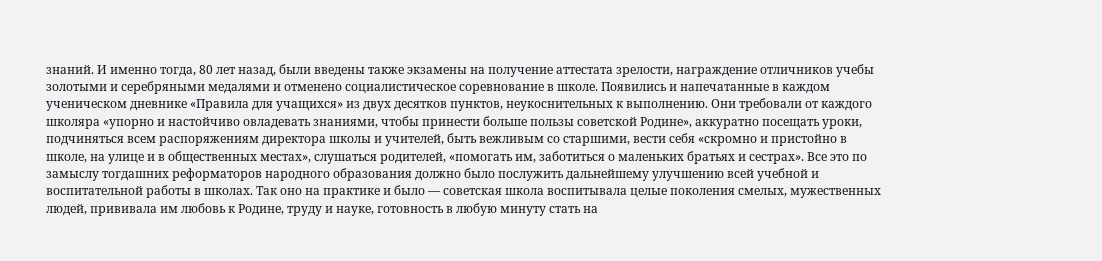знаний. И именно тогда, 80 лет назад, были введены также экзамены на получение аттестата зрелости, награждение отличников учебы золотыми и серебряными медалями и отменено социалистическое соревнование в школе. Появились и напечатанные в каждом ученическом дневнике «Правила для учащихся» из двух десятков пунктов, неукоснительных к выполнению. Они требовали от каждого школяра «упорно и настойчиво овладевать знаниями, чтобы принести больше пользы советской Родине», аккуратно посещать уроки, подчиняться всем распоряжениям директора школы и учителей, быть вежливым со старшими, вести себя «скромно и пристойно в школе, на улице и в общественных местах», слушаться родителей, «помогать им, заботиться о маленьких братьях и сестрах». Все это по замыслу тогдашних реформаторов народного образования должно было послужить дальнейшему улучшению всей учебной и воспитательной работы в школах. Так оно на практике и было — советская школа воспитывала целые поколения смелых, мужественных людей, прививала им любовь к Родине, труду и науке, готовность в любую минуту стать на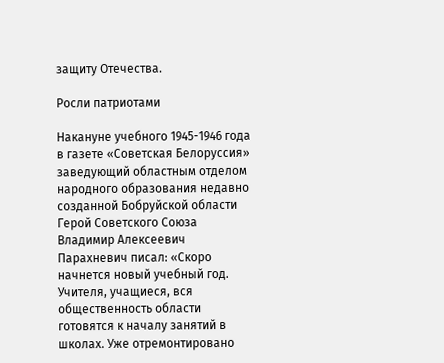защиту Отечества.

Росли патриотами

Накануне учебного 1945-1946 года в газете «Советская Белоруссия» заведующий областным отделом народного образования недавно созданной Бобруйской области Герой Советского Союза Владимир Алексеевич Парахневич писал: «Скоро начнется новый учебный год. Учителя, учащиеся, вся общественность области готовятся к началу занятий в школах. Уже отремонтировано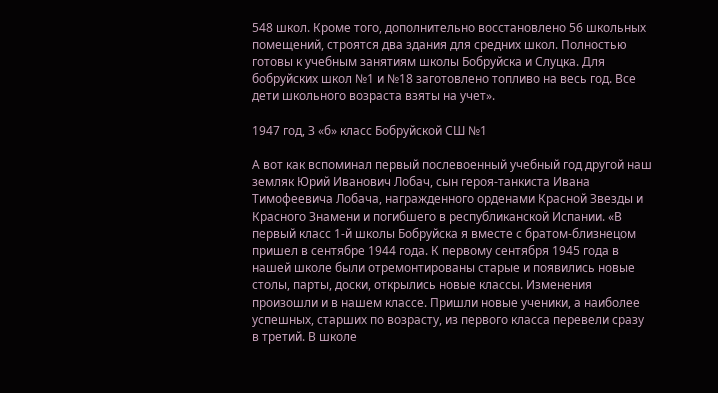548 школ. Кроме того, дополнительно восстановлено 56 школьных помещений, строятся два здания для средних школ. Полностью готовы к учебным занятиям школы Бобруйска и Слуцка. Для бобруйских школ №1 и №18 заготовлено топливо на весь год. Все дети школьного возраста взяты на учет».

1947 год, З «б» класс Бобруйской СШ №1

А вот как вспоминал первый послевоенный учебный год другой наш земляк Юрий Иванович Лобач, сын героя-танкиста Ивана Тимофеевича Лобача, награжденного орденами Красной Звезды и Красного Знамени и погибшего в республиканской Испании. «В первый класс 1-й школы Бобруйска я вместе с братом-близнецом пришел в сентябре 1944 года. К первому сентября 1945 года в нашей школе были отремонтированы старые и появились новые столы, парты, доски, открылись новые классы. Изменения произошли и в нашем классе. Пришли новые ученики, а наиболее успешных, старших по возрасту, из первого класса перевели сразу в третий. В школе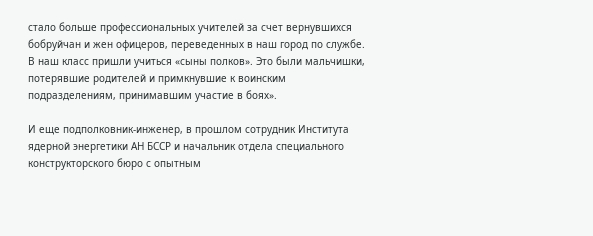стало больше профессиональных учителей за счет вернувшихся бобруйчан и жен офицеров, переведенных в наш город по службе. В наш класс пришли учиться «сыны полков». Это были мальчишки, потерявшие родителей и примкнувшие к воинским подразделениям, принимавшим участие в боях».

И еще подполковник-инженер, в прошлом сотрудник Института ядерной энергетики АН БССР и начальник отдела специального конструкторского бюро с опытным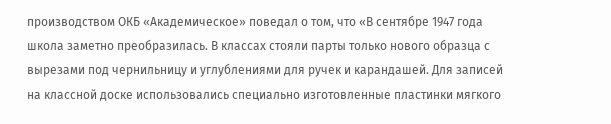производством ОКБ «Академическое» поведал о том, что «В сентябре 1947 года школа заметно преобразилась. В классах стояли парты только нового образца с вырезами под чернильницу и углублениями для ручек и карандашей. Для записей на классной доске использовались специально изготовленные пластинки мягкого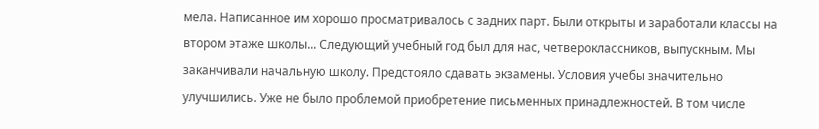мела. Написанное им хорошо просматривалось с задних парт. Были открыты и заработали классы на втором этаже школы... Следующий учебный год был для нас, четвероклассников, выпускным. Мы заканчивали начальную школу. Предстояло сдавать экзамены. Условия учебы значительно улучшились. Уже не было проблемой приобретение письменных принадлежностей. В том числе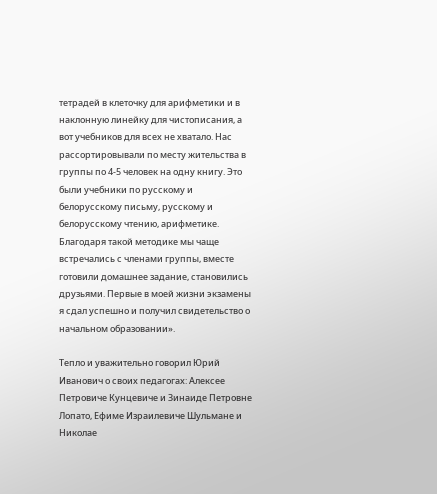тетрадей в клеточку для арифметики и в наклонную линейку для чистописания, а вот учебников для всех не хватало. Нас рассортировывали по месту жительства в группы по 4-5 человек на одну книгу. Это были учебники по русскому и белорусскому письму, русскому и белорусскому чтению, арифметике. Благодаря такой методике мы чаще встречались с членами группы, вместе готовили домашнее задание, становились друзьями. Первые в моей жизни экзамены я сдал успешно и получил свидетельство о начальном образовании».

Тепло и уважительно говорил Юрий Иванович о своих педагогах: Алексее Петровиче Кунцевиче и Зинаиде Петровне Лопато, Ефиме Израилевиче Шульмане и Николае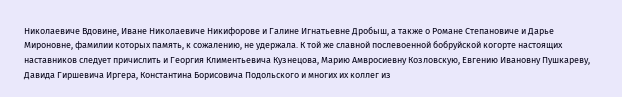Николаевиче Вдовине, Иване Николаевиче Никифорове и Галине Игнатьевне Дробыш, а также о Романе Степановиче и Дарье Мироновне, фамилии которых память, к сожалению, не удержала. К той же славной послевоенной бобруйской когорте настоящих наставников следует причислить и Георгия Климентьевича Кузнецова, Марию Амвросиевну Козловскую, Евгению Ивановну Пушкареву, Давида Гиршевича Иргера, Константина Борисовича Подольского и многих их коллег из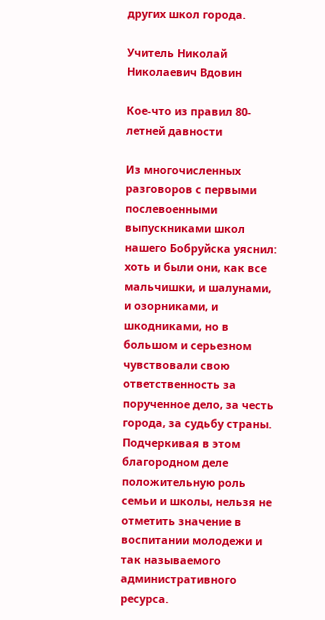других школ города.

Учитель Николай Николаевич Вдовин

Кое-что из правил 80-летней давности

Из многочисленных разговоров с первыми послевоенными выпускниками школ нашего Бобруйска уяснил: хоть и были они, как все мальчишки, и шалунами, и озорниками, и шкодниками, но в большом и серьезном чувствовали свою ответственность за порученное дело, за честь города, за судьбу страны. Подчеркивая в этом благородном деле положительную роль семьи и школы, нельзя не отметить значение в воспитании молодежи и так называемого административного ресурса.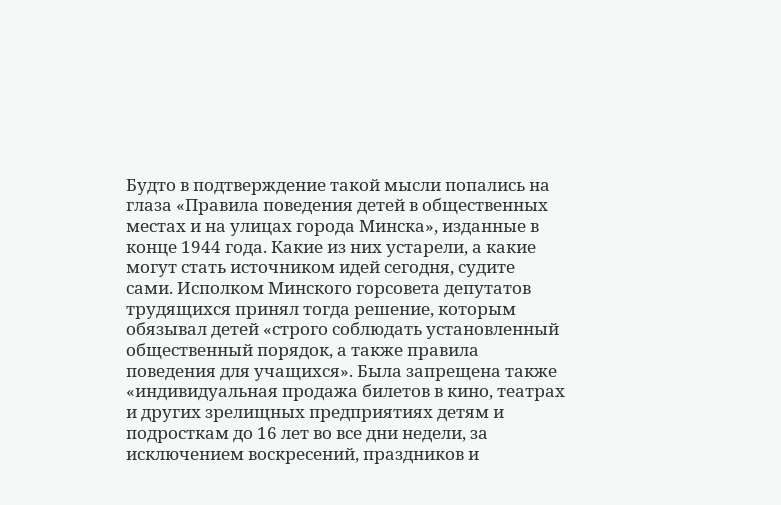Будто в подтверждение такой мысли попались на глаза «Правила поведения детей в общественных местах и на улицах города Минска», изданные в конце 1944 года. Какие из них устарели, а какие могут стать источником идей сегодня, судите сами. Исполком Минского горсовета депутатов трудящихся принял тогда решение, которым обязывал детей «строго соблюдать установленный общественный порядок, а также правила поведения для учащихся». Была запрещена также «индивидуальная продажа билетов в кино, театрах и других зрелищных предприятиях детям и подросткам до 16 лет во все дни недели, за исключением воскресений, праздников и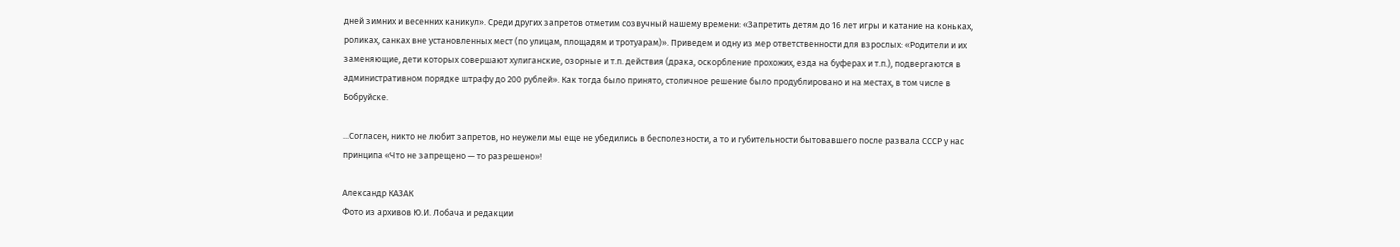дней зимних и весенних каникул». Среди других запретов отметим созвучный нашему времени: «Запретить детям до 16 лет игры и катание на коньках, роликах, санках вне установленных мест (по улицам, площадям и тротуарам)». Приведем и одну из мер ответственности для взрослых: «Родители и их заменяющие, дети которых совершают хулиганские, озорные и т.п. действия (драка, оскорбление прохожих, езда на буферах и т.п.), подвергаются в административном порядке штрафу до 200 рублей». Как тогда было принято, столичное решение было продублировано и на местах, в том числе в Бобруйске.

...Согласен, никто не любит запретов, но неужели мы еще не убедились в бесполезности, а то и губительности бытовавшего после развала СССР у нас принципа «Что не запрещено — то разрешено»!

Александр КАЗАК
Фото из архивов Ю.И. Лобача и редакции